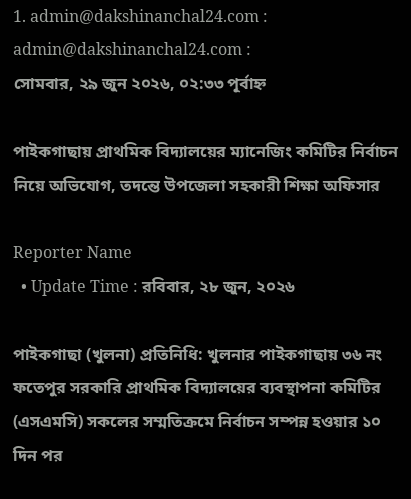1. admin@dakshinanchal24.com : admin@dakshinanchal24.com :
সোমবার, ২৯ জুন ২০২৬, ০২:৩৩ পূর্বাহ্ন

পাইকগাছায় প্রাথমিক বিদ্যালয়ের ম্যানেজিং কমিটির নির্বাচন নিয়ে অভিযোগ, তদন্তে উপজেলা সহকারী শিক্ষা অফিসার

Reporter Name
  • Update Time : রবিবার, ২৮ জুন, ২০২৬

পাইকগাছা (খুলনা) প্রতিনিধি: খুলনার পাইকগাছায় ৩৬ নং ফতেপুর সরকারি প্রাথমিক বিদ্যালয়ের ব্যবস্থাপনা কমিটির (এসএমসি) সকলের সম্মতিক্রমে নির্বাচন সম্পন্ন হওয়ার ১০ দিন পর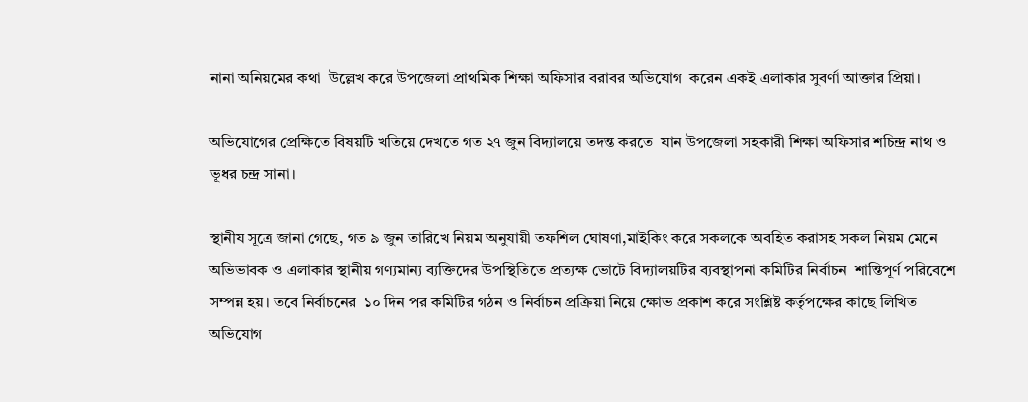নানা অনিয়মের কথা  উল্লেখ করে উপজেলা প্রাথমিক শিক্ষা অফিসার বরাবর অভিযোগ  করেন একই এলাকার সুবর্ণা আক্তার প্রিয়া।

অভিযোগের প্রেক্ষিতে বিষয়টি খতিয়ে দেখতে গত ২৭ জুন বিদ্যালয়ে তদন্ত করতে  যান উপজেলা সহকারী শিক্ষা অফিসার শচিন্দ্র নাথ ও ভূধর চন্দ্র সানা।

স্থানীয সূত্রে জানা গেছে, গত ৯ জুন তারিখে নিয়ম অনুযায়ী তফশিল ঘোষণা,মাইকিং করে সকলকে অবহিত করাসহ সকল নিয়ম মেনে অভিভাবক ও এলাকার স্থানীয় গণ্যমান্য ব্যক্তিদের উপস্থিতিতে প্রত্যক্ষ ভোটে বিদ্যালয়টির ব্যবস্থাপনা কমিটির নির্বাচন  শান্তিপূর্ণ পরিবেশে সম্পন্ন হয়। তবে নির্বাচনের  ১০ দিন পর কমিটির গঠন ও নির্বাচন প্রক্রিয়া নিয়ে ক্ষোভ প্রকাশ করে সংশ্লিষ্ট কর্তৃপক্ষের কাছে লিখিত অভিযোগ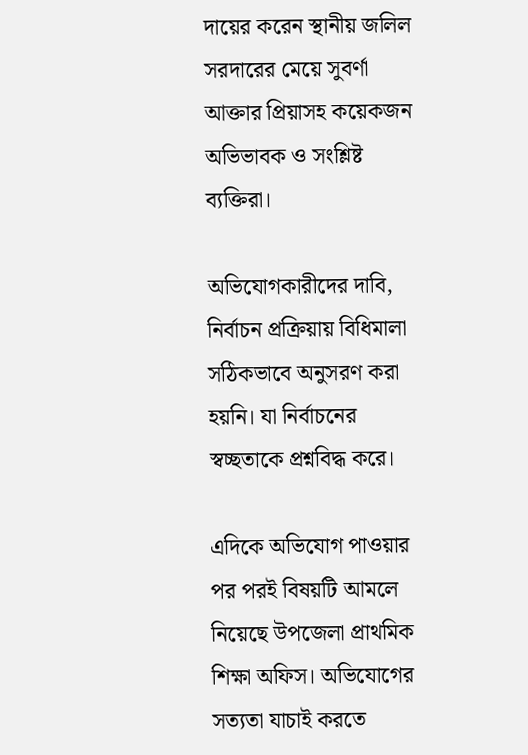দায়ের করেন স্থানীয় জলিল সরদারের মেয়ে সুবর্ণা আক্তার প্রিয়াসহ কয়েকজন অভিভাবক ও সংশ্লিষ্ট ব্যক্তিরা।

অভিযোগকারীদের দাবি, নির্বাচন প্রক্রিয়ায় বিধিমালা সঠিকভাবে অনুসরণ করা হয়নি। যা নির্বাচনের স্বচ্ছতাকে প্রশ্নবিদ্ধ করে।

এদিকে অভিযোগ পাওয়ার পর পরই বিষয়টি আমলে নিয়েছে উপজেলা প্রাথমিক শিক্ষা অফিস। অভিযোগের সত্যতা যাচাই করতে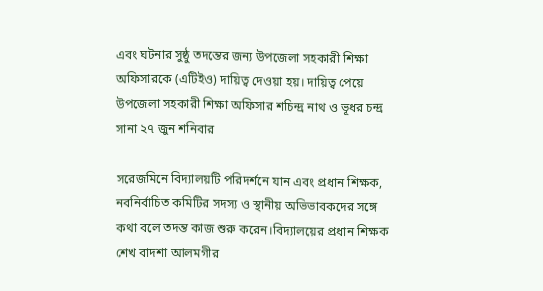এবং ঘটনার সুষ্ঠু তদন্তের জন্য উপজেলা সহকারী শিক্ষা অফিসারকে (এটিইও) দায়িত্ব দেওয়া হয়। দায়িত্ব পেয়ে উপজেলা সহকারী শিক্ষা অফিসার শচিন্দ্র নাথ ও ভূধর চন্দ্র সানা ২৭ জুন শনিবার

সরেজমিনে বিদ্যালয়টি পরিদর্শনে যান এবং প্রধান শিক্ষক, নবনির্বাচিত কমিটির সদস্য ও স্থানীয় অভিভাবকদের সঙ্গে কথা বলে তদন্ত কাজ শুরু করেন।বিদ্যালয়ের প্রধান শিক্ষক শেখ বাদশা আলমগীর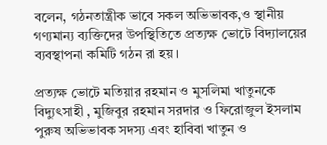বলেন, গঠনতান্ত্রীক ভাবে সকল অভিভাবক,ও স্থানীয় গণ্যমান্য ব্যক্তিদের উপস্থিতিতে প্রত্যক্ষ ভোটে বিদ্যালয়ের ব্যবস্থাপনা কমিটি গঠন রা হয়।

প্রত্যক্ষ ভোটে মতিয়ার রহমান ও মুসলিমা খাতুনকে বিদ্যুৎসাহী , মুজিবুর রহমান সরদার ও ফিরোজুল ইসলাম পুরুষ অভিভাবক সদস্য এবং হাবিবা খাতুন ও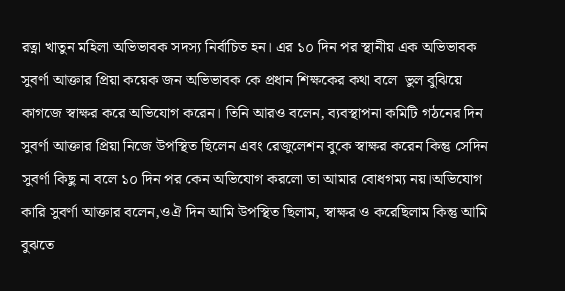রত্না খাতুন মহিলা অভিভাবক সদস্য নির্বাচিত হন। এর ১০ দিন পর স্থানীয় এক অভিভাবক সুবর্ণা আক্তার প্রিয়া কয়েক জন অভিভাবক কে প্রধান শিক্ষকের কথা বলে  ভুল বুঝিয়ে  কাগজে স্বাক্ষর করে অভিযোগ করেন। তিনি আরও বলেন, ব্যবস্থাপনা কমিটি গঠনের দিন সুবর্ণা আক্তার প্রিয়া নিজে উপস্থিত ছিলেন এবং রেজুলেশন বুকে স্বাক্ষর করেন কিন্তু সেদিন সুবর্ণা কিছু না বলে ১০ দিন পর কেন অভিযোগ করলো তা আমার বোধগম্য নয়।অভিযোগ কারি সুবর্ণা আক্তার বলেন,ওঐ দিন আমি উপস্থিত ছিলাম, স্বাক্ষর ও করেছিলাম কিন্তু আমি বুঝতে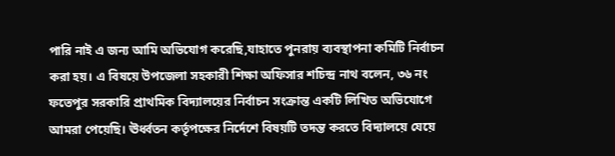পারি নাই এ জন্য আমি অভিযোগ করেছি,যাহাতে পুনরায় ব্যবস্থাপনা কমিটি নির্বাচন করা হয়। এ বিষয়ে উপজেলা সহকারী শিক্ষা অফিসার শচিন্দ্র নাথ বলেন, ৩৬ নং ফতেপুর সরকারি প্রাথমিক বিদ্যালয়ের নির্বাচন সংক্রান্ত একটি লিখিত অভিযোগে আমরা পেয়েছি। ঊর্ধ্বতন কর্তৃপক্ষের নির্দেশে বিষয়টি তদন্ত করতে বিদ্যালয়ে যেয়ে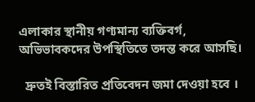এলাকার স্থানীয় গণ্যমান্য ব্যক্তিবর্গ, অভিভাবকদের উপস্থিতিতে তদন্ত করে আসছি।

  দ্রুতই বিস্তারিত প্রতিবেদন জমা দেওয়া হবে ।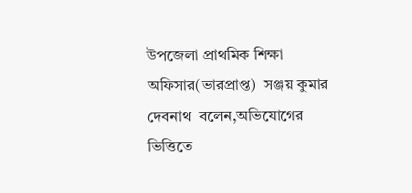উপজেলা প্রাথমিক শিক্ষা অফিসার(ভারপ্রাপ্ত)  সঞ্জয় কুমার দেবনাথ  বলেন,অভিযোগের ভিত্তিতে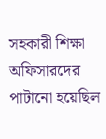সহকারী শিক্ষা অফিসারদের পাটানো হয়েছিল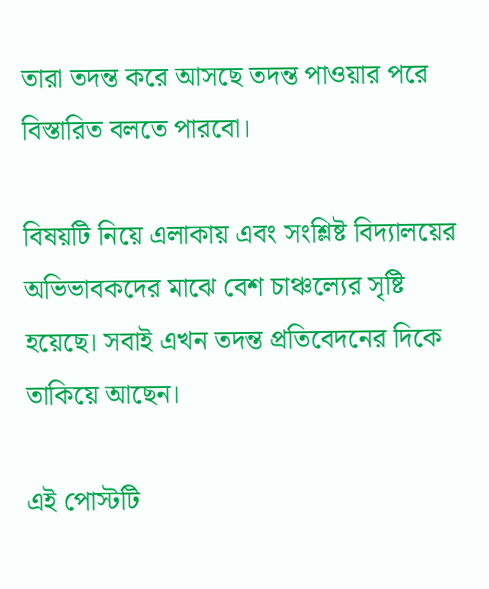তারা তদন্ত করে আসছে তদন্ত পাওয়ার পরে বিস্তারিত বলতে পারবো।

বিষয়টি নিয়ে এলাকায় এবং সংশ্লিষ্ট বিদ্যালয়ের অভিভাবকদের মাঝে বেশ চাঞ্চল্যের সৃষ্টি হয়েছে। সবাই এখন তদন্ত প্রতিবেদনের দিকে তাকিয়ে আছেন।

এই পোস্টটি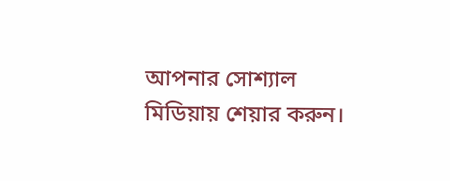আপনার সোশ্যাল মিডিয়ায় শেয়ার করুন।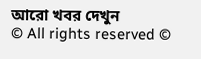আরো খবর দেখুন
© All rights reserved ©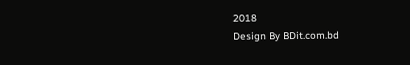2018
Design By BDit.com.bd